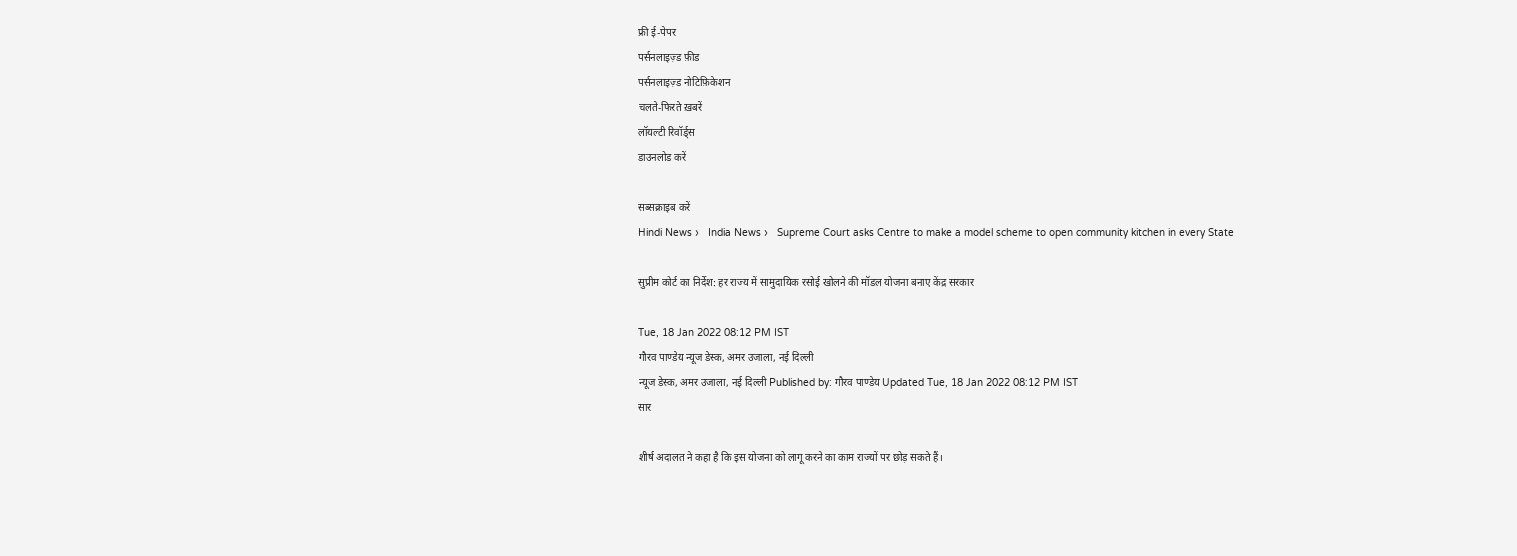फ्री ई-पेपर
पर्सनलाइज़्ड फ़ीड
पर्सनलाइज़्ड नोटिफ़िकेशन
चलते-फिरते ख़बरें
लॉयल्टी रिवॉर्ड्स
डाउनलोड करें

सब्सक्राइब करें
Hindi News ›   India News ›   Supreme Court asks Centre to make a model scheme to open community kitchen in every State

सुप्रीम कोर्ट का निर्देश: हर राज्य में सामुदायिक रसोई खोलने की मॉडल योजना बनाए केंद्र सरकार

Tue, 18 Jan 2022 08:12 PM IST
गौरव पाण्डेय न्यूज डेस्क, अमर उजाला, नई दिल्ली
न्यूज डेस्क, अमर उजाला, नई दिल्ली Published by: गौरव पाण्डेय Updated Tue, 18 Jan 2022 08:12 PM IST
सार

शीर्ष अदालत ने कहा है कि इस योजना को लागू करने का काम राज्यों पर छोड़ सकते हैं।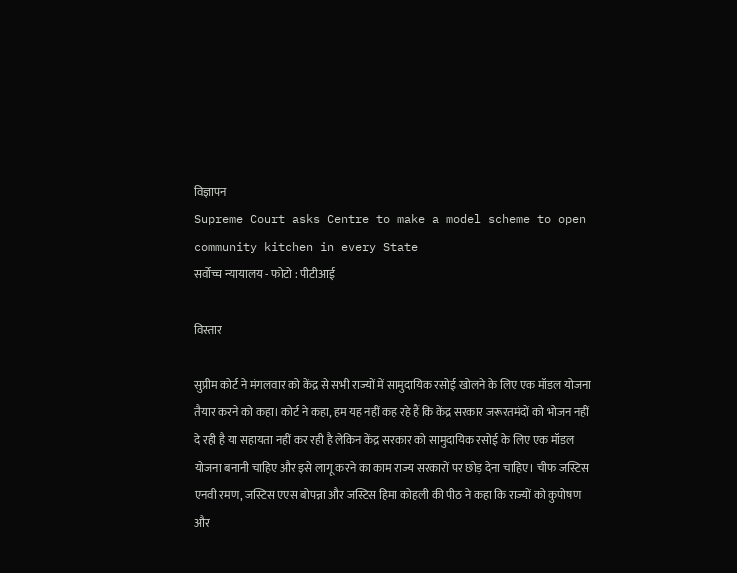विज्ञापन
Supreme Court asks Centre to make a model scheme to open community kitchen in every State
सर्वोच्च न्यायालय - फोटो : पीटीआई

विस्तार

सुप्रीम कोर्ट ने मंगलवार को केंद्र से सभी राज्यों में सामुदायिक रसोई खोलने के लिए एक मॉडल योजना तैयार करने को कहा। कोर्ट ने कहा, हम यह नहीं कह रहे हैं कि केंद्र सरकार जरूरतमंदों को भोजन नहीं दे रही है या सहायता नहीं कर रही है लेकिन केंद्र सरकार को सामुदायिक रसोई के लिए एक मॉडल योजना बनानी चाहिए और इसे लागू करने का काम राज्य सरकारों पर छोड़ देना चाहिए। चीफ जस्टिस एनवी रमण, जस्टिस एएस बोपन्ना और जस्टिस हिमा कोहली की पीठ ने कहा कि राज्यों को कुपोषण और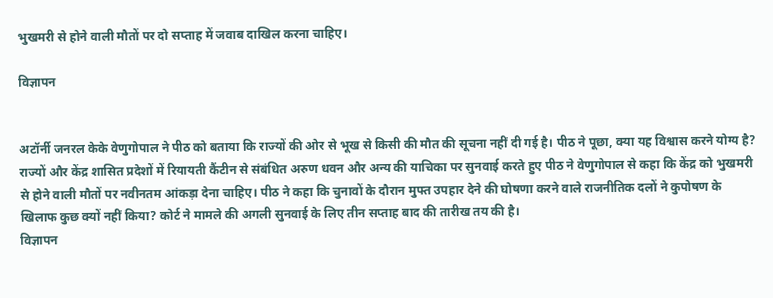भुखमरी से होने वाली मौतों पर दो सप्ताह में जवाब दाखिल करना चाहिए।

विज्ञापन


अटॉर्नी जनरल केके वेणुगोपाल ने पीठ को बताया कि राज्यों की ओर से भूख से किसी की मौत की सूचना नहीं दी गई है। पीठ ने पूछा, क्या यह विश्वास करने योग्य है? राज्यों और केंद्र शासित प्रदेशों में रियायती कैंटीन से संबंधित अरुण धवन और अन्य की याचिका पर सुनवाई करते हुए पीठ ने वेणुगोपाल से कहा कि केंद्र को भुखमरी से होने वाली मौतों पर नवीनतम आंकड़ा देना चाहिए। पीठ ने कहा कि चुनावों के दौरान मुफ्त उपहार देने की घोषणा करने वाले राजनीतिक दलों ने कुपोषण के खिलाफ कुछ क्यों नहीं किया? कोर्ट ने मामले की अगली सुनवाई के लिए तीन सप्ताह बाद की तारीख तय की है।
विज्ञापन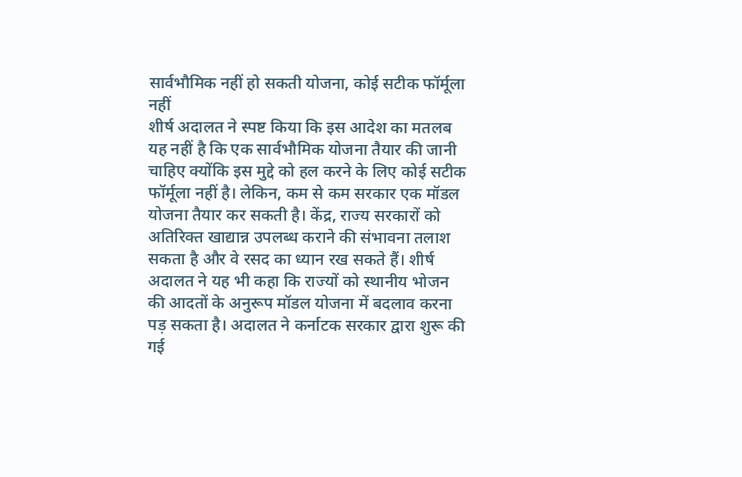सार्वभौमिक नहीं हो सकती योजना, कोई सटीक फॉर्मूला नहीं
शीर्ष अदालत ने स्पष्ट किया कि इस आदेश का मतलब यह नहीं है कि एक सार्वभौमिक योजना तैयार की जानी चाहिए क्योंकि इस मुद्दे को हल करने के लिए कोई सटीक फॉर्मूला नहीं है। लेकिन, कम से कम सरकार एक मॉडल योजना तैयार कर सकती है। केंद्र, राज्य सरकारों को अतिरिक्त खाद्यान्न उपलब्ध कराने की संभावना तलाश सकता है और वे रसद का ध्यान रख सकते हैं। शीर्ष अदालत ने यह भी कहा कि राज्यों को स्थानीय भोजन की आदतों के अनुरूप मॉडल योजना में बदलाव करना पड़ सकता है। अदालत ने कर्नाटक सरकार द्वारा शुरू की गई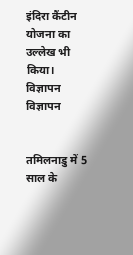इंदिरा कैंटीन योजना का उल्लेख भी किया।
विज्ञापन
विज्ञापन


तमिलनाडु में 5 साल के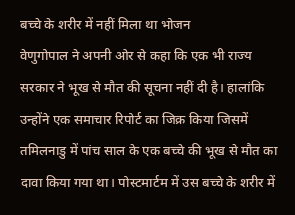बच्चे के शरीर में नहीं मिला था भोजन
वेणुगोपाल ने अपनी ओर से कहा कि एक भी राज्य सरकार ने भूख से मौत की सूचना नहीं दी है। हालांकि उन्होंने एक समाचार रिपोर्ट का जिक्र किया जिसमें तमिलनाडु में पांच साल के एक बच्चे की भूख से मौत का दावा किया गया था। पोस्टमार्टम में उस बच्चे के शरीर में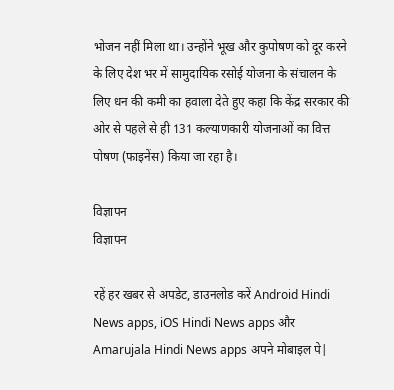भोजन नहीं मिला था। उन्होंने भूख और कुपोषण को दूर करने के लिए देश भर में सामुदायिक रसोई योजना के संचालन के लिए धन की कमी का हवाला देते हुए कहा कि केंद्र सरकार की ओर से पहले से ही 131 कल्याणकारी योजनाओं का वित्त पोषण (फाइनेंस) किया जा रहा है।

विज्ञापन
विज्ञापन

रहें हर खबर से अपडेट, डाउनलोड करें Android Hindi News apps, iOS Hindi News apps और Amarujala Hindi News apps अपने मोबाइल पे|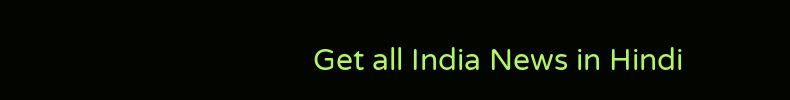Get all India News in Hindi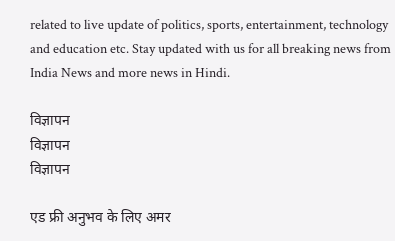related to live update of politics, sports, entertainment, technology and education etc. Stay updated with us for all breaking news from India News and more news in Hindi.

विज्ञापन
विज्ञापन
विज्ञापन

एड फ्री अनुभव के लिए अमर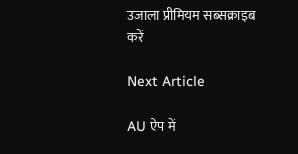उजाला प्रीमियम सब्सक्राइब करें

Next Article

AU ऐप में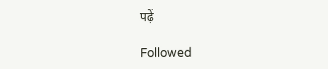पढ़ें

Followed